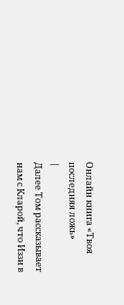Онлайн книга «Твоя последняя ложь»
|
Далее Том рассказывает нам с Кларой, что Иззи в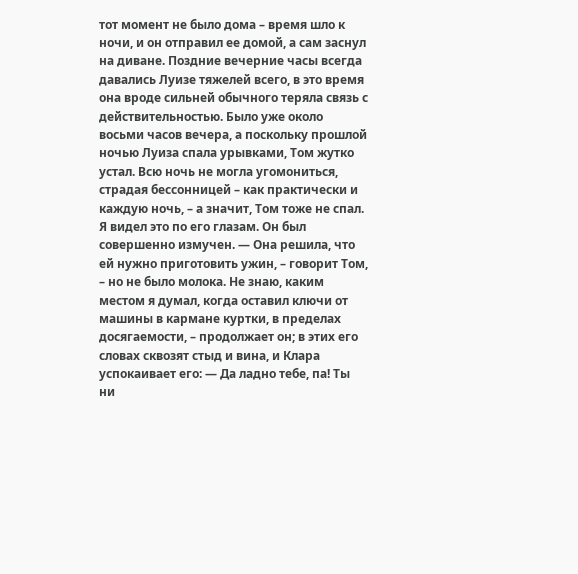тот момент не было дома – время шло к ночи, и он отправил ее домой, а сам заснул на диване. Поздние вечерние часы всегда давались Луизе тяжелей всего, в это время она вроде сильней обычного теряла связь с действительностью. Было уже около восьми часов вечера, а поскольку прошлой ночью Луиза спала урывками, Том жутко устал. Всю ночь не могла угомониться, страдая бессонницей – как практически и каждую ночь, – а значит, Том тоже не спал. Я видел это по его глазам. Он был совершенно измучен. — Она решила, что ей нужно приготовить ужин, – говорит Том, – но не было молока. Не знаю, каким местом я думал, когда оставил ключи от машины в кармане куртки, в пределах досягаемости, – продолжает он; в этих его словах сквозят стыд и вина, и Клара успокаивает его: — Да ладно тебе, па! Ты ни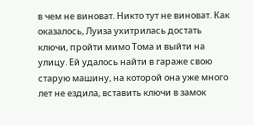в чем не виноват. Никто тут не виноват. Как оказалось, Луиза ухитрилась достать ключи, пройти мимо Тома и выйти на улицу. Ей удалось найти в гараже свою старую машину, на которой она уже много лет не ездила, вставить ключи в замок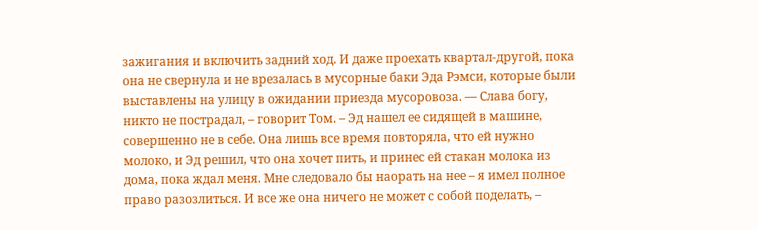зажигания и включить задний ход. И даже проехать квартал-другой, пока она не свернула и не врезалась в мусорные баки Эда Рэмси, которые были выставлены на улицу в ожидании приезда мусоровоза. — Слава богу, никто не пострадал, – говорит Том. – Эд нашел ее сидящей в машине, совершенно не в себе. Она лишь все время повторяла, что ей нужно молоко, и Эд решил, что она хочет пить, и принес ей стакан молока из дома, пока ждал меня. Мне следовало бы наорать на нее – я имел полное право разозлиться. И все же она ничего не может с собой поделать, –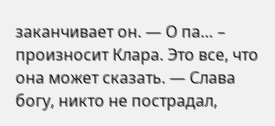заканчивает он. — О па… – произносит Клара. Это все, что она может сказать. — Слава богу, никто не пострадал,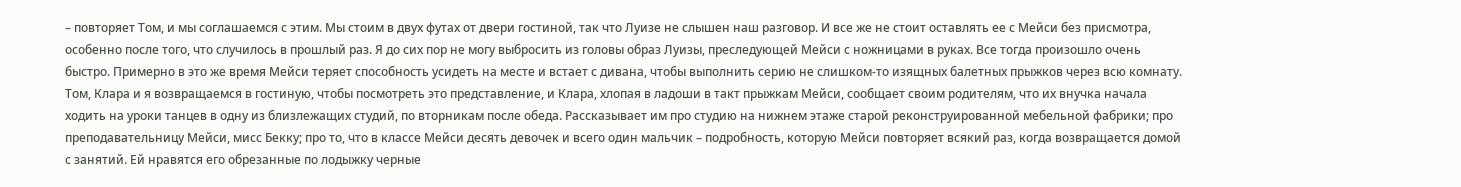– повторяет Том, и мы соглашаемся с этим. Мы стоим в двух футах от двери гостиной, так что Луизе не слышен наш разговор. И все же не стоит оставлять ее с Мейси без присмотра, особенно после того, что случилось в прошлый раз. Я до сих пор не могу выбросить из головы образ Луизы, преследующей Мейси с ножницами в руках. Все тогда произошло очень быстро. Примерно в это же время Мейси теряет способность усидеть на месте и встает с дивана, чтобы выполнить серию не слишком-то изящных балетных прыжков через всю комнату. Том, Клара и я возвращаемся в гостиную, чтобы посмотреть это представление, и Клара, хлопая в ладоши в такт прыжкам Мейси, сообщает своим родителям, что их внучка начала ходить на уроки танцев в одну из близлежащих студий, по вторникам после обеда. Рассказывает им про студию на нижнем этаже старой реконструированной мебельной фабрики; про преподавательницу Мейси, мисс Бекку; про то, что в классе Мейси десять девочек и всего один мальчик – подробность, которую Мейси повторяет всякий раз, когда возвращается домой с занятий. Ей нравятся его обрезанные по лодыжку черные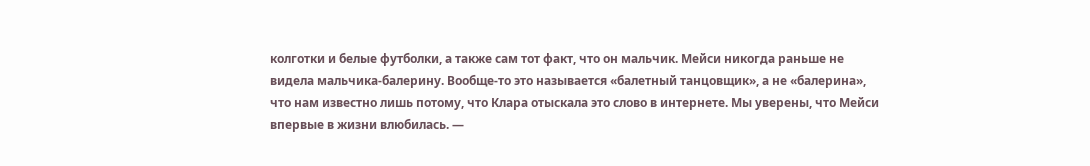колготки и белые футболки, а также сам тот факт, что он мальчик. Мейси никогда раньше не видела мальчика-балерину. Вообще-то это называется «балетный танцовщик», а не «балерина», что нам известно лишь потому, что Клара отыскала это слово в интернете. Мы уверены, что Мейси впервые в жизни влюбилась. —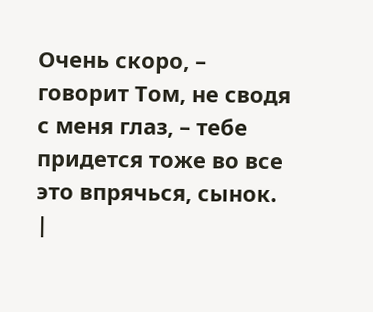Очень скоро, – говорит Том, не сводя с меня глаз, – тебе придется тоже во все это впрячься, сынок. |